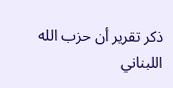ذكر تقرير أن حزب الله اللبناني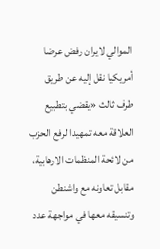الموالي لايران رفض عرضا أمريكيا نقل إليه عن طريق طرف ثالث «يقضي بتطبيع العلاقة معه تمهيدا لرفع الحزب من لائحة المنظمات الارهابية، مقابل تعاونه مع واشنطن وتنسيقه معها في مواجهة عدد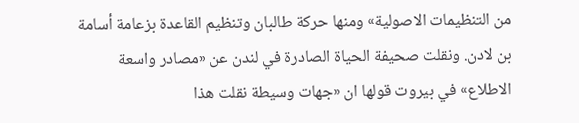من التنظيمات الاصولية» ومنها حركة طالبان وتنظيم القاعدة بزعامة أسامة بن لادن. ونقلت صحيفة الحياة الصادرة في لندن عن «مصادر واسعة الاطلاع» في بيروت قولها ان «جهات وسيطة نقلت هذا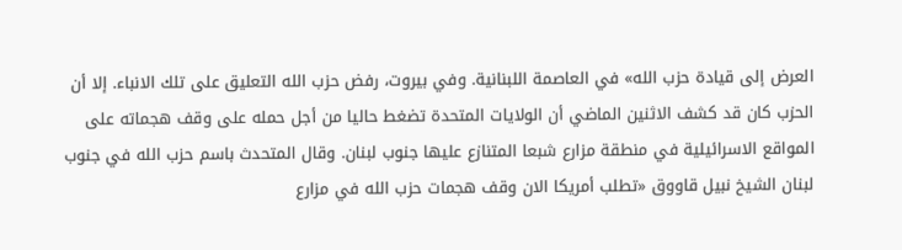العرض إلى قيادة حزب الله» في العاصمة اللبنانية. وفي بيروت، رفض حزب الله التعليق على تلك الانباء. إلا أن الحزب كان قد كشف الاثنين الماضي أن الولايات المتحدة تضغط حاليا من أجل حمله على وقف هجماته على المواقع الاسرائيلية في منطقة مزارع شبعا المتنازع عليها جنوب لبنان. وقال المتحدث باسم حزب الله في جنوب لبنان الشيخ نبيل قاووق «تطلب أمريكا الان وقف هجمات حزب الله في مزارع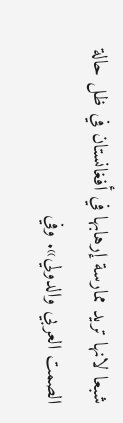شبعا لانها تريد ممارسة إرهابها في أفغانستان في ظل حالة الصمت العربي والدولي». وفي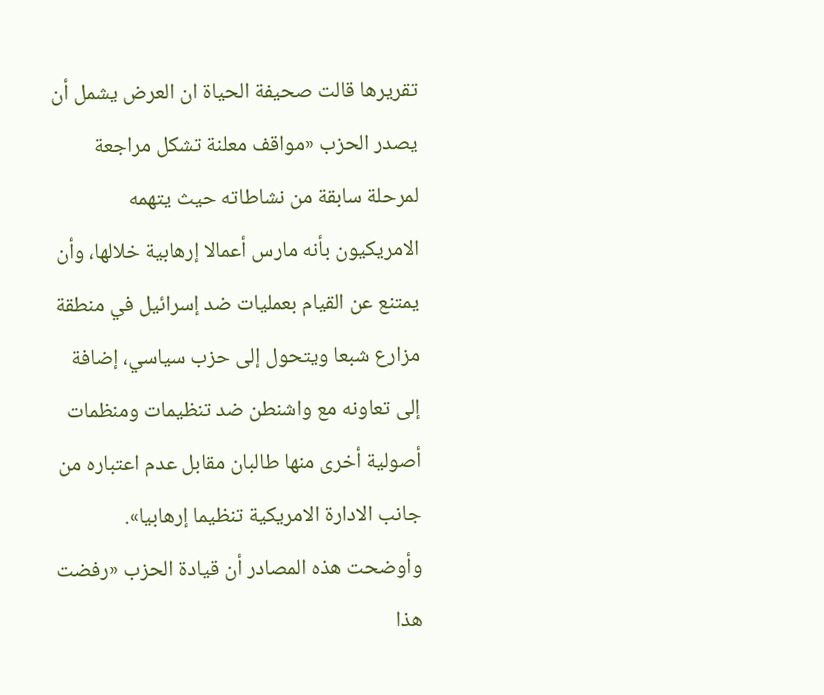تقريرها قالت صحيفة الحياة ان العرض يشمل أن يصدر الحزب «مواقف معلنة تشكل مراجعة لمرحلة سابقة من نشاطاته حيث يتهمه الامريكيون بأنه مارس أعمالا إرهابية خلالها، وأن يمتنع عن القيام بعمليات ضد إسرائيل في منطقة مزارع شبعا ويتحول إلى حزب سياسي، إضافة إلى تعاونه مع واشنطن ضد تنظيمات ومنظمات أصولية أخرى منها طالبان مقابل عدم اعتباره من جانب الادارة الامريكية تنظيما إرهابيا». وأوضحت هذه المصادر أن قيادة الحزب «رفضت هذا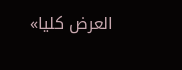العرض كليا»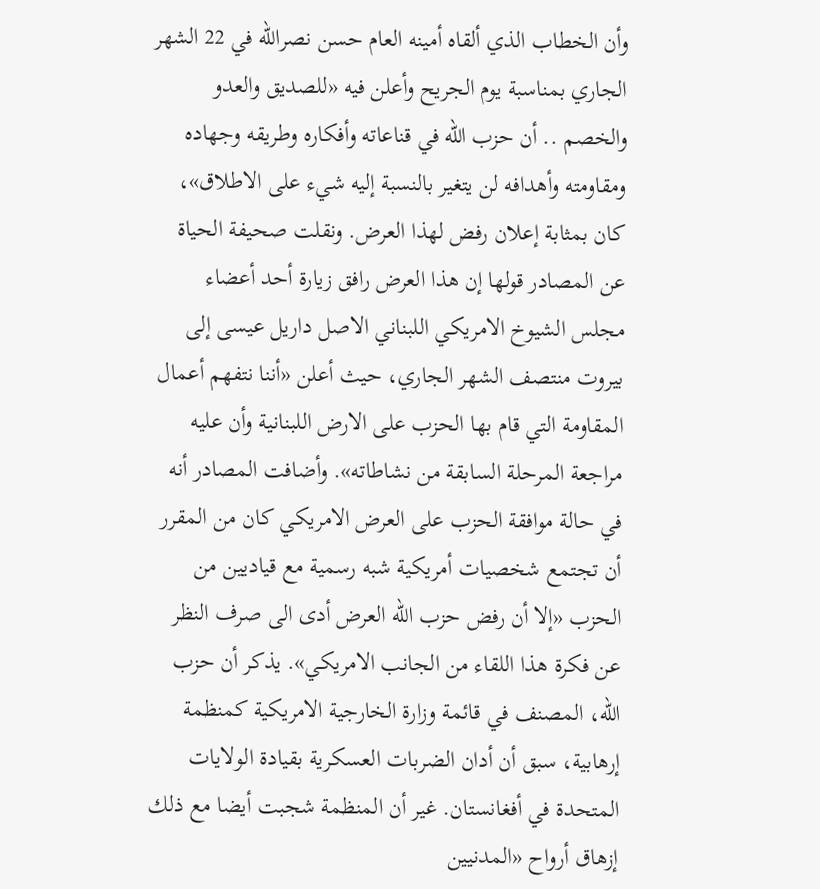وأن الخطاب الذي ألقاه أمينه العام حسن نصرالله في 22 الشهر الجاري بمناسبة يوم الجريح وأعلن فيه «للصديق والعدو والخصم .. أن حزب الله في قناعاته وأفكاره وطريقه وجهاده ومقاومته وأهدافه لن يتغير بالنسبة إليه شيء على الاطلاق»، كان بمثابة إعلان رفض لهذا العرض. ونقلت صحيفة الحياة عن المصادر قولها إن هذا العرض رافق زيارة أحد أعضاء مجلس الشيوخ الامريكي اللبناني الاصل داريل عيسى إلى بيروت منتصف الشهر الجاري، حيث أعلن «أننا نتفهم أعمال المقاومة التي قام بها الحزب على الارض اللبنانية وأن عليه مراجعة المرحلة السابقة من نشاطاته». وأضافت المصادر أنه في حالة موافقة الحزب على العرض الامريكي كان من المقرر أن تجتمع شخصيات أمريكية شبه رسمية مع قياديين من الحزب «إلا أن رفض حزب الله العرض أدى الى صرف النظر عن فكرة هذا اللقاء من الجانب الامريكي». يذكر أن حزب الله، المصنف في قائمة وزارة الخارجية الامريكية كمنظمة إرهابية، سبق أن أدان الضربات العسكرية بقيادة الولايات المتحدة في أفغانستان. غير أن المنظمة شجبت أيضا مع ذلك إزهاق أرواح «المدنيين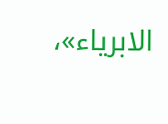الابرياء»،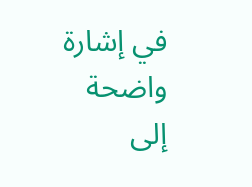في إشارة واضحة إلى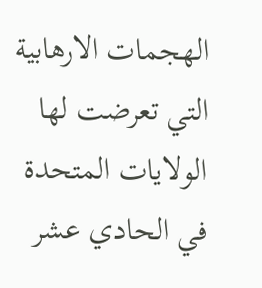الهجمات الارهابية التي تعرضت لها الولايات المتحدة في الحادي عشر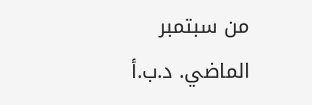من سبتمبر الماضي. د.ب.أ